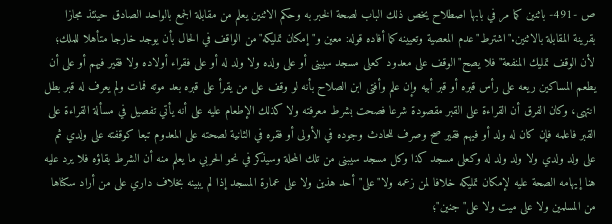ص -491- باثنين كما مر في بابها اصطلاح يخص ذلك الباب لصحة الخبر به وحكم الاثنين يعلم من مقابلة الجمع بالواحد الصادق حينئذ مجازا بقرينة المقابلة بالاثنين."اشترط"عدم المعصية وتعيينه كما أفاده قوله: معين و"إمكان تمليكه"من الواقف في الحال بأن يوجد خارجا متأهلا للملك؛ لأن الوقف تمليك المنفعة"فلا يصح"الوقف على معدود كعلى مسجد سيبنى أو على ولده ولا ولد له أو على فقراء أولاده ولا فقير فيهم أو على أن يطعم المساكين ريعه على رأس قبره أو قبر أبيه وإن علم وأفتى ابن الصلاح بأنه لو وقف على من يقرأ على قبره بعد موته فمات ولم يعرف له قبر بطل انتهى، وكان الفرق أن القراءة على القبر مقصودة شرعا فصحت بشرط معرفته ولا كذلك الإطعام عليه على أنه يأتي تفصيل في مسألة القراءة على القبر فاعلمه فإن كان له ولد أو فيهم فقير صح وصرف للحادث وجوده في الأولى أو فقره في الثانية لصحته على المعدوم تبعا كوقفته على ولدي ثم على ولد ولدي ولا ولد ولد له وكعلى مسجد كذا وكل مسجد سيبنى من تلك المحلة وسيذكر في نحو الحربي ما يعلم منه أن الشرط بقاؤه فلا يرد عليه هنا إيهامه الصحة عليه لإمكان تمليكه خلافا لمن زعمه ولا"على"أحد هذين ولا على عمارة المسجد إذا لم يبينه بخلاف داري على من أراد سكناها من المسلمين ولا على ميت ولا على"جنين"؛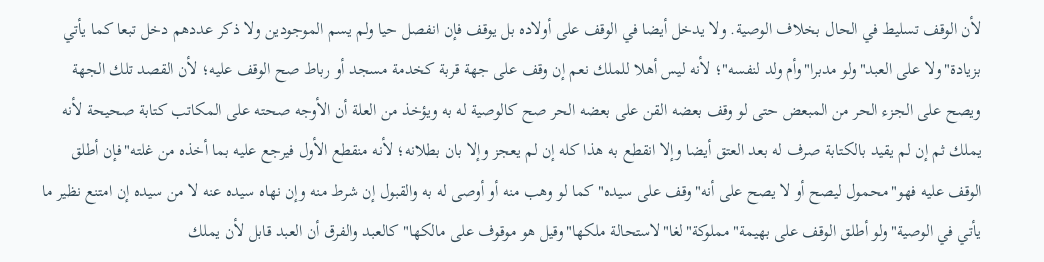لأن الوقف تسليط في الحال بخلاف الوصية. ولا يدخل أيضا في الوقف على أولاده بل يوقف فإن انفصل حيا ولم يسم الموجودين ولا ذكر عددهم دخل تبعا كما يأتي بزيادة"ولا على العبد"ولو مدبرا"وأم ولد لنفسه"؛ لأنه ليس أهلا للملك نعم إن وقف على جهة قربة كخدمة مسجد أو رباط صح الوقف عليه؛ لأن القصد تلك الجهة ويصح على الجزء الحر من المبعض حتى لو وقف بعضه القن على بعضه الحر صح كالوصية له به ويؤخذ من العلة أن الأوجه صحته على المكاتب كتابة صحيحة لأنه يملك ثم إن لم يقيد بالكتابة صرف له بعد العتق أيضا وإلا انقطع به هذا كله إن لم يعجز وإلا بان بطلانه؛ لأنه منقطع الأول فيرجع عليه بما أخذه من غلته"فإن أطلق الوقف عليه فهو"محمول ليصح أو لا يصح على أنه"وقف على سيده"كما لو وهب منه أو أوصى له به والقبول إن شرط منه وإن نهاه سيده عنه لا من سيده إن امتنع نظير ما يأتي في الوصية"ولو أطلق الوقف على بهيمة"مملوكة"لغا"لاستحالة ملكها"وقيل هو موقوف على مالكها"كالعبد والفرق أن العبد قابل لأن يملك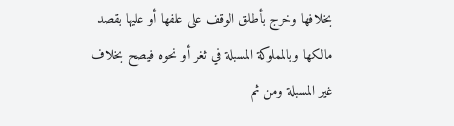بخلافها وخرج بأطلق الوقف على علفها أو عليها بقصد مالكها وبالمملوكة المسبلة في ثغر أو نحوه فيصح بخلاف غير المسبلة ومن ثم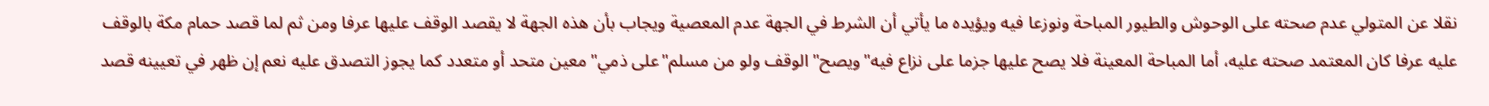نقلا عن المتولي عدم صحته على الوحوش والطيور المباحة ونوزعا فيه ويؤيده ما يأتي أن الشرط في الجهة عدم المعصية ويجاب بأن هذه الجهة لا يقصد الوقف عليها عرفا ومن ثم لما قصد حمام مكة بالوقف عليه عرفا كان المعتمد صحته عليه، أما المباحة المعينة فلا يصح عليها جزما على نزاع فيه"ويصح"الوقف ولو من مسلم"على ذمي"معين متحد أو متعدد كما يجوز التصدق عليه نعم إن ظهر في تعيينه قصد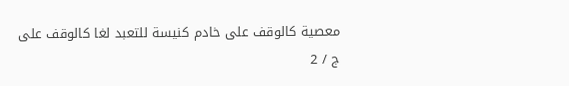معصية كالوقف على خادم كنيسة للتعبد لغا كالوقف على
ج / 2